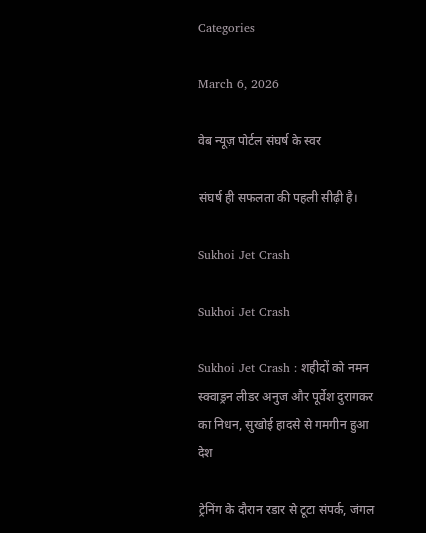Categories

March 6, 2026

वेब न्यूज़ पोर्टल संघर्ष के स्वर

संघर्ष ही सफलता की पहली सीढ़ी है।

Sukhoi Jet Crash

Sukhoi Jet Crash

Sukhoi Jet Crash : शहीदों को नमन स्क्वाड्रन लीडर अनुज और पूर्वेश दुरागकर का निधन, सुखोई हादसे से गमगीन हुआ देश

ट्रेनिंग के दौरान रडार से टूटा संपर्क, जंगल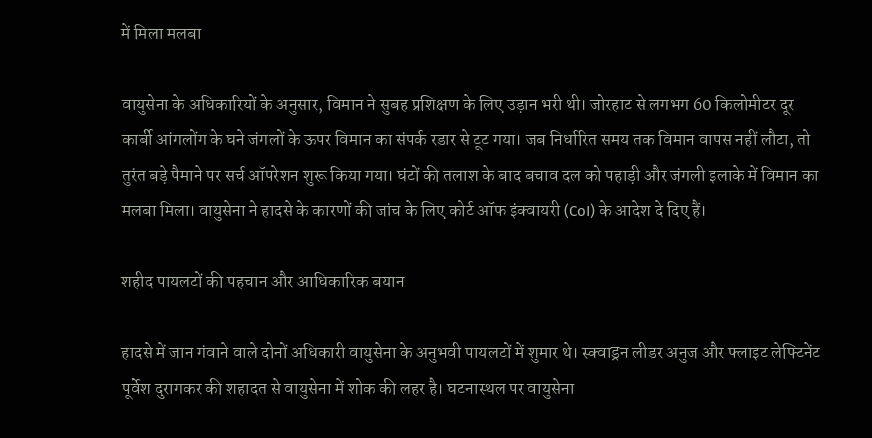में मिला मलबा

वायुसेना के अधिकारियों के अनुसार, विमान ने सुबह प्रशिक्षण के लिए उड़ान भरी थी। जोरहाट से लगभग 60 किलोमीटर दूर कार्बी आंगलोंग के घने जंगलों के ऊपर विमान का संपर्क रडार से टूट गया। जब निर्धारित समय तक विमान वापस नहीं लौटा, तो तुरंत बड़े पैमाने पर सर्च ऑपरेशन शुरू किया गया। घंटों की तलाश के बाद बचाव दल को पहाड़ी और जंगली इलाके में विमान का मलबा मिला। वायुसेना ने हादसे के कारणों की जांच के लिए कोर्ट ऑफ इंक्वायरी (CoI) के आदेश दे दिए हैं।

शहीद पायलटों की पहचान और आधिकारिक बयान

हादसे में जान गंवाने वाले दोनों अधिकारी वायुसेना के अनुभवी पायलटों में शुमार थे। स्क्वाड्रन लीडर अनुज और फ्लाइट लेफ्टिनेंट पूर्वेश दुरागकर की शहादत से वायुसेना में शोक की लहर है। घटनास्थल पर वायुसेना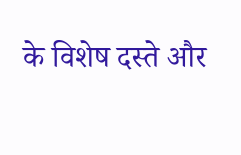के विशेष दस्ते और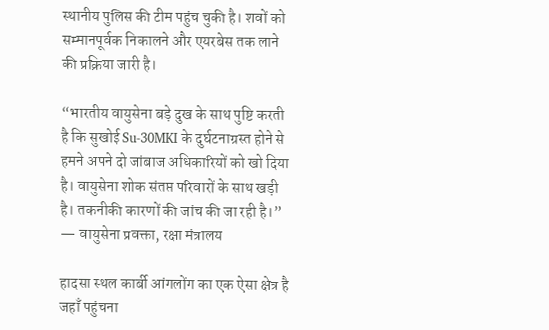स्थानीय पुलिस की टीम पहुंच चुकी है। शवों को सम्मानपूर्वक निकालने और एयरबेस तक लाने की प्रक्रिया जारी है।

“भारतीय वायुसेना बड़े दुख के साथ पुष्टि करती है कि सुखोई Su-30MKI के दुर्घटनाग्रस्त होने से हमने अपने दो जांबाज अधिकारियों को खो दिया है। वायुसेना शोक संतप्त परिवारों के साथ खड़ी है। तकनीकी कारणों की जांच की जा रही है।”
— वायुसेना प्रवक्ता, रक्षा मंत्रालय

हादसा स्थल कार्बी आंगलोंग का एक ऐसा क्षेत्र है जहाँ पहुंचना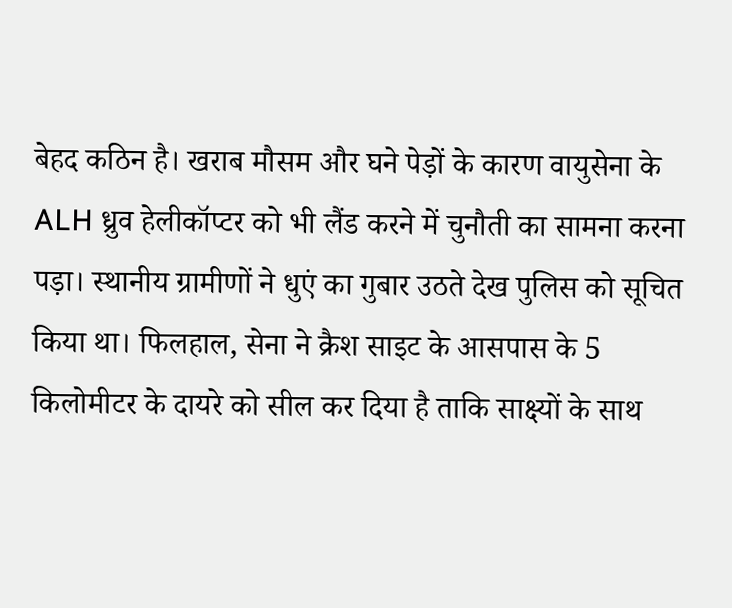बेहद कठिन है। खराब मौसम और घने पेड़ों के कारण वायुसेना के ALH ध्रुव हेलीकॉप्टर को भी लैंड करने में चुनौती का सामना करना पड़ा। स्थानीय ग्रामीणों ने धुएं का गुबार उठते देख पुलिस को सूचित किया था। फिलहाल, सेना ने क्रैश साइट के आसपास के 5 किलोमीटर के दायरे को सील कर दिया है ताकि साक्ष्यों के साथ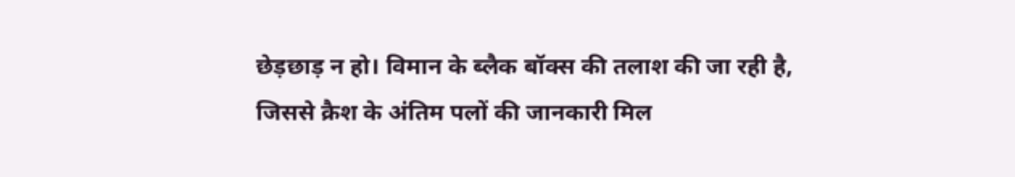छेड़छाड़ न हो। विमान के ब्लैक बॉक्स की तलाश की जा रही है, जिससे क्रैश के अंतिम पलों की जानकारी मिल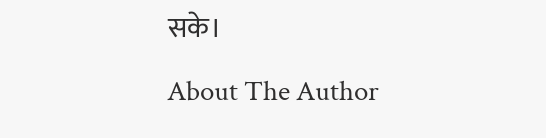सके।

About The Author